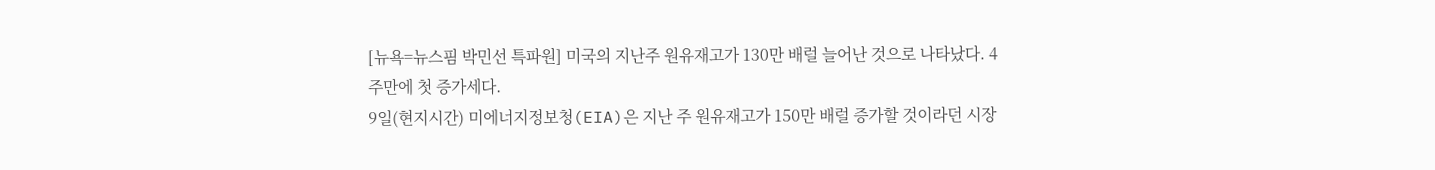[뉴욕=뉴스핌 박민선 특파원] 미국의 지난주 원유재고가 130만 배럴 늘어난 것으로 나타났다. 4주만에 첫 증가세다.
9일(현지시간) 미에너지정보청(EIA)은 지난 주 원유재고가 150만 배럴 증가할 것이라던 시장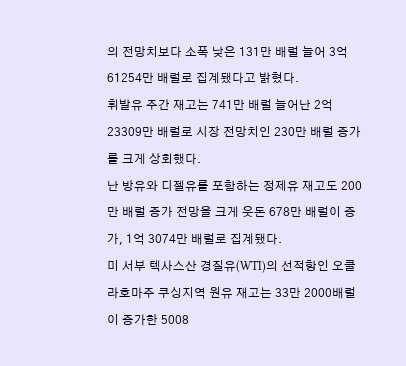의 전망치보다 소폭 낮은 131만 배럴 늘어 3억 61254만 배럴로 집계됐다고 밝혔다.
휘발유 주간 재고는 741만 배럴 늘어난 2억 23309만 배럴로 시장 전망치인 230만 배럴 증가를 크게 상회했다.
난 방유와 디젤유를 포함하는 정제유 재고도 200만 배럴 증가 전망을 크게 웃돈 678만 배럴이 증가, 1억 3074만 배럴로 집계됐다.
미 서부 텍사스산 경질유(WTI)의 선적항인 오클라호마주 쿠싱지역 원유 재고는 33만 2000배럴이 증가한 5008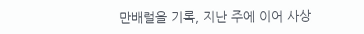만배럴을 기록, 지난 주에 이어 사상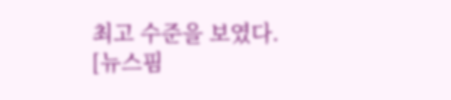최고 수준을 보였다.
[뉴스핌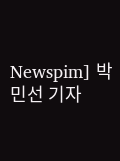Newspim] 박민선 기자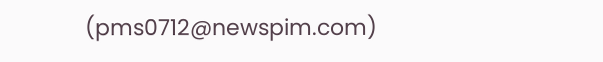(pms0712@newspim.com)